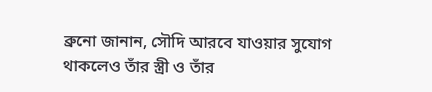ব্রুনো জানান, সৌদি আরবে যাওয়ার সুযোগ থাকলেও তাঁর স্ত্রী ও তাঁর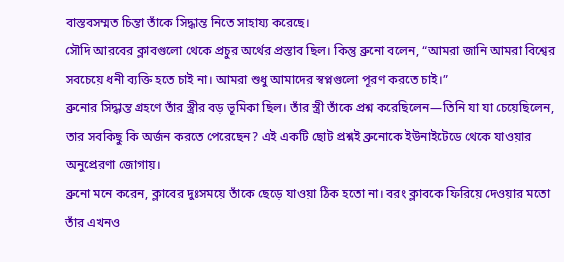বাস্তবসম্মত চিন্তা তাঁকে সিদ্ধান্ত নিতে সাহায্য করেছে।
সৌদি আরবের ক্লাবগুলো থেকে প্রচুর অর্থের প্রস্তাব ছিল। কিন্তু ব্রুনো বলেন, “আমরা জানি আমরা বিশ্বের সবচেয়ে ধনী ব্যক্তি হতে চাই না। আমরা শুধু আমাদের স্বপ্নগুলো পূরণ করতে চাই।”
ব্রুনোর সিদ্ধান্ত গ্রহণে তাঁর স্ত্রীর বড় ভূমিকা ছিল। তাঁর স্ত্রী তাঁকে প্রশ্ন করেছিলেন—তিনি যা যা চেয়েছিলেন, তার সবকিছু কি অর্জন করতে পেরেছেন? এই একটি ছোট প্রশ্নই ব্রুনোকে ইউনাইটেডে থেকে যাওয়ার অনুপ্রেরণা জোগায়।
ব্রুনো মনে করেন, ক্লাবের দুঃসময়ে তাঁকে ছেড়ে যাওয়া ঠিক হতো না। বরং ক্লাবকে ফিরিয়ে দেওয়ার মতো তাঁর এখনও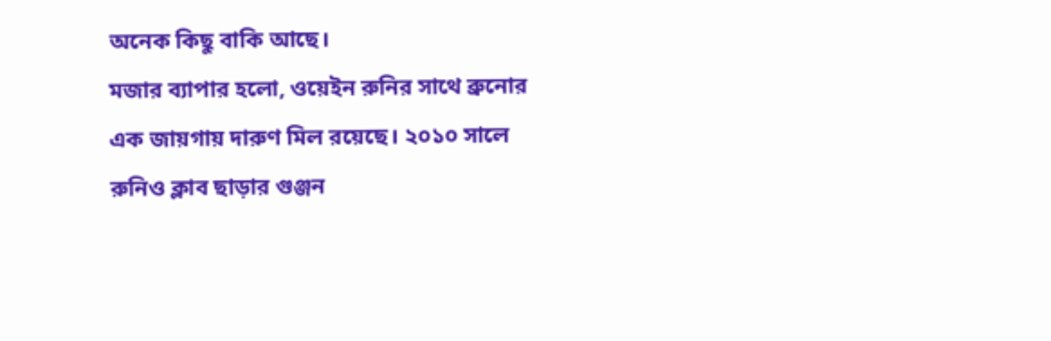অনেক কিছু বাকি আছে।
মজার ব্যাপার হলো, ওয়েইন রুনির সাথে ব্রুনোর এক জায়গায় দারুণ মিল রয়েছে। ২০১০ সালে রুনিও ক্লাব ছাড়ার গুঞ্জন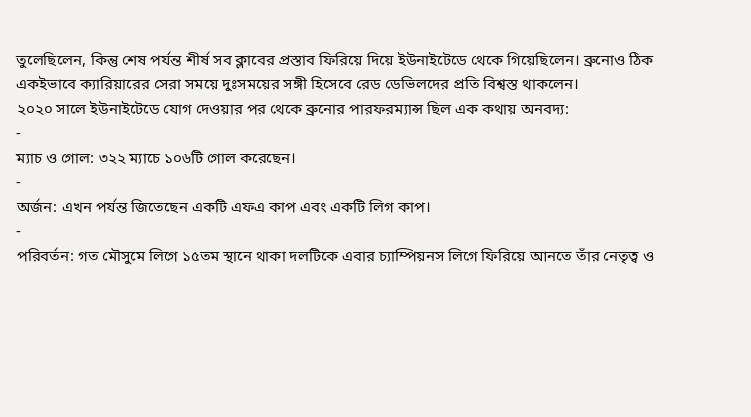তুলেছিলেন, কিন্তু শেষ পর্যন্ত শীর্ষ সব ক্লাবের প্রস্তাব ফিরিয়ে দিয়ে ইউনাইটেডে থেকে গিয়েছিলেন। ব্রুনোও ঠিক একইভাবে ক্যারিয়ারের সেরা সময়ে দুঃসময়ের সঙ্গী হিসেবে রেড ডেভিলদের প্রতি বিশ্বস্ত থাকলেন।
২০২০ সালে ইউনাইটেডে যোগ দেওয়ার পর থেকে ব্রুনোর পারফরম্যান্স ছিল এক কথায় অনবদ্য:
-
ম্যাচ ও গোল: ৩২২ ম্যাচে ১০৬টি গোল করেছেন।
-
অর্জন: এখন পর্যন্ত জিতেছেন একটি এফএ কাপ এবং একটি লিগ কাপ।
-
পরিবর্তন: গত মৌসুমে লিগে ১৫তম স্থানে থাকা দলটিকে এবার চ্যাম্পিয়নস লিগে ফিরিয়ে আনতে তাঁর নেতৃত্ব ও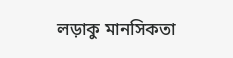লড়াকু মানসিকতা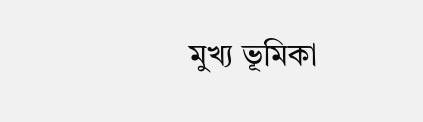মুখ্য ভূমিকা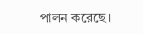পালন করেছে।